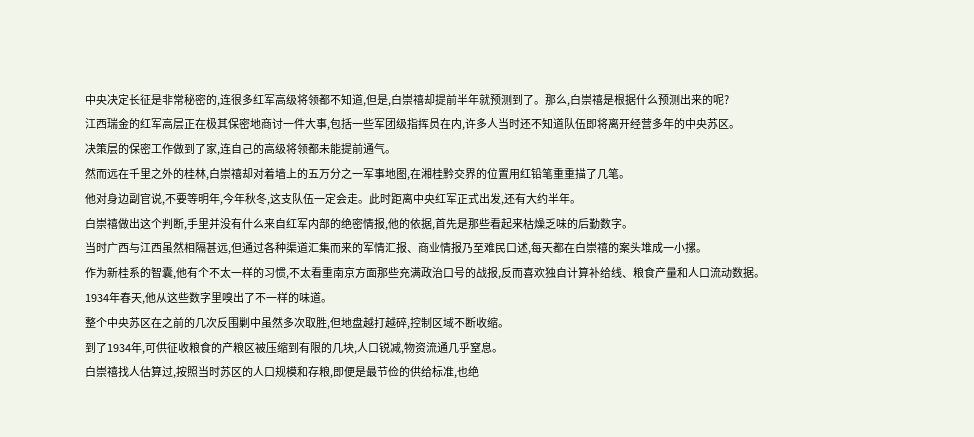中央决定长征是非常秘密的,连很多红军高级将领都不知道,但是,白崇禧却提前半年就预测到了。那么,白崇禧是根据什么预测出来的呢?
江西瑞金的红军高层正在极其保密地商讨一件大事,包括一些军团级指挥员在内,许多人当时还不知道队伍即将离开经营多年的中央苏区。
决策层的保密工作做到了家,连自己的高级将领都未能提前通气。
然而远在千里之外的桂林,白崇禧却对着墙上的五万分之一军事地图,在湘桂黔交界的位置用红铅笔重重描了几笔。
他对身边副官说,不要等明年,今年秋冬,这支队伍一定会走。此时距离中央红军正式出发,还有大约半年。
白崇禧做出这个判断,手里并没有什么来自红军内部的绝密情报,他的依据,首先是那些看起来枯燥乏味的后勤数字。
当时广西与江西虽然相隔甚远,但通过各种渠道汇集而来的军情汇报、商业情报乃至难民口述,每天都在白崇禧的案头堆成一小摞。
作为新桂系的智囊,他有个不太一样的习惯,不太看重南京方面那些充满政治口号的战报,反而喜欢独自计算补给线、粮食产量和人口流动数据。
1934年春天,他从这些数字里嗅出了不一样的味道。
整个中央苏区在之前的几次反围剿中虽然多次取胜,但地盘越打越碎,控制区域不断收缩。
到了1934年,可供征收粮食的产粮区被压缩到有限的几块,人口锐减,物资流通几乎窒息。
白崇禧找人估算过,按照当时苏区的人口规模和存粮,即便是最节俭的供给标准,也绝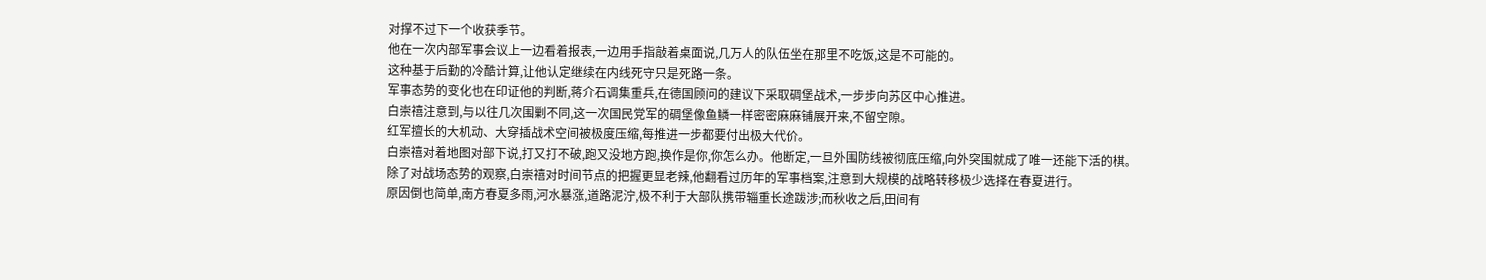对撑不过下一个收获季节。
他在一次内部军事会议上一边看着报表,一边用手指敲着桌面说,几万人的队伍坐在那里不吃饭,这是不可能的。
这种基于后勤的冷酷计算,让他认定继续在内线死守只是死路一条。
军事态势的变化也在印证他的判断,蒋介石调集重兵,在德国顾问的建议下采取碉堡战术,一步步向苏区中心推进。
白崇禧注意到,与以往几次围剿不同,这一次国民党军的碉堡像鱼鳞一样密密麻麻铺展开来,不留空隙。
红军擅长的大机动、大穿插战术空间被极度压缩,每推进一步都要付出极大代价。
白崇禧对着地图对部下说,打又打不破,跑又没地方跑,换作是你,你怎么办。他断定,一旦外围防线被彻底压缩,向外突围就成了唯一还能下活的棋。
除了对战场态势的观察,白崇禧对时间节点的把握更显老辣,他翻看过历年的军事档案,注意到大规模的战略转移极少选择在春夏进行。
原因倒也简单,南方春夏多雨,河水暴涨,道路泥泞,极不利于大部队携带辎重长途跋涉;而秋收之后,田间有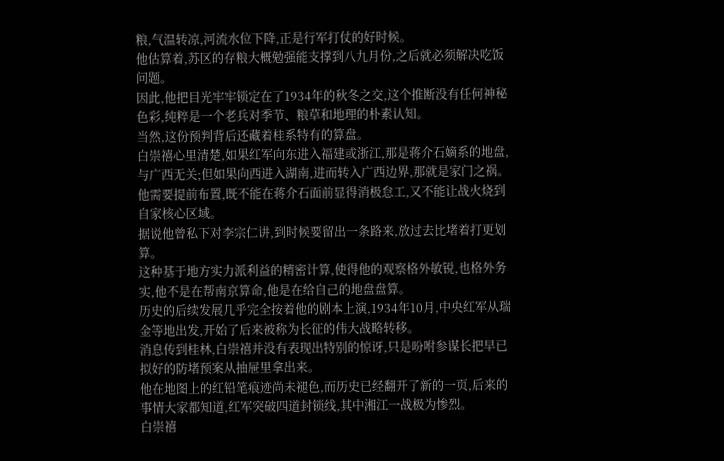粮,气温转凉,河流水位下降,正是行军打仗的好时候。
他估算着,苏区的存粮大概勉强能支撑到八九月份,之后就必须解决吃饭问题。
因此,他把目光牢牢锁定在了1934年的秋冬之交,这个推断没有任何神秘色彩,纯粹是一个老兵对季节、粮草和地理的朴素认知。
当然,这份预判背后还藏着桂系特有的算盘。
白崇禧心里清楚,如果红军向东进入福建或浙江,那是蒋介石嫡系的地盘,与广西无关;但如果向西进入湖南,进而转入广西边界,那就是家门之祸。
他需要提前布置,既不能在蒋介石面前显得消极怠工,又不能让战火烧到自家核心区域。
据说他曾私下对李宗仁讲,到时候要留出一条路来,放过去比堵着打更划算。
这种基于地方实力派利益的精密计算,使得他的观察格外敏锐,也格外务实,他不是在帮南京算命,他是在给自己的地盘盘算。
历史的后续发展几乎完全按着他的剧本上演,1934年10月,中央红军从瑞金等地出发,开始了后来被称为长征的伟大战略转移。
消息传到桂林,白崇禧并没有表现出特别的惊讶,只是吩咐参谋长把早已拟好的防堵预案从抽屉里拿出来。
他在地图上的红铅笔痕迹尚未褪色,而历史已经翻开了新的一页,后来的事情大家都知道,红军突破四道封锁线,其中湘江一战极为惨烈。
白崇禧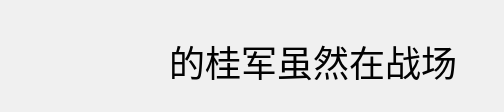的桂军虽然在战场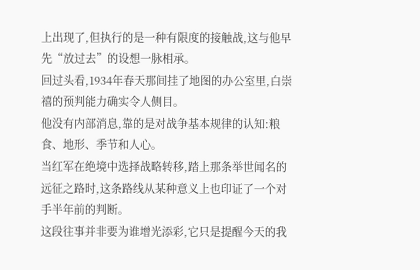上出现了,但执行的是一种有限度的接触战,这与他早先“放过去”的设想一脉相承。
回过头看,1934年春天那间挂了地图的办公室里,白崇禧的预判能力确实令人侧目。
他没有内部消息,靠的是对战争基本规律的认知:粮食、地形、季节和人心。
当红军在绝境中选择战略转移,踏上那条举世闻名的远征之路时,这条路线从某种意义上也印证了一个对手半年前的判断。
这段往事并非要为谁增光添彩,它只是提醒今天的我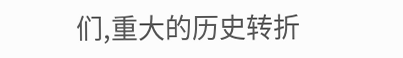们,重大的历史转折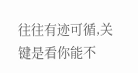往往有迹可循,关键是看你能不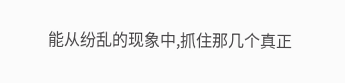能从纷乱的现象中,抓住那几个真正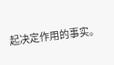起决定作用的事实。